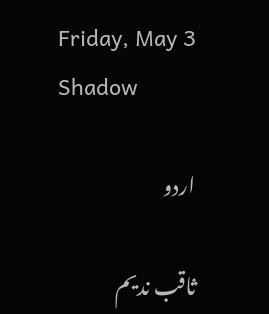Friday, May 3
Shadow

اردو

ثاقب ندیم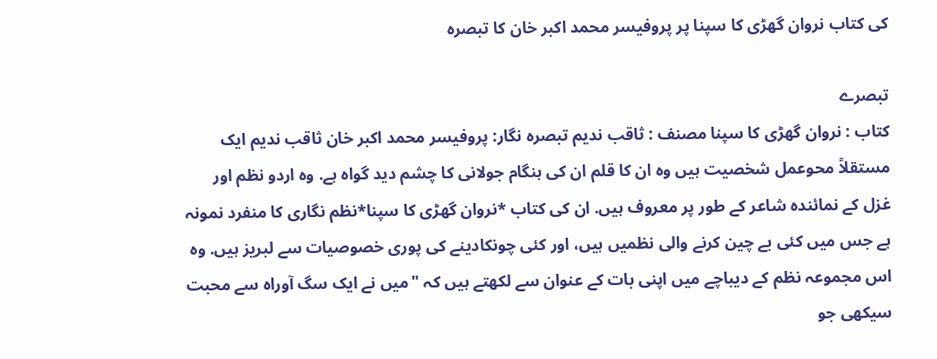کی کتاب نروان گھڑی کا سپنا پر پروفیسر محمد اکبر خان کا تبصرہ

تبصرے
کتاب : نروان گھڑی کا سپنا مصنف : ثاقب ندیم تبصرہ نگار: پروفیسر محمد اکبر خان ثاقب ندیم ایک مستقلاً محوعمل شخصیت ہیں وہ ان کا قلم ان کی ہنگام جولانی کا چشم دید گواہ ہے. وہ اردو نظم اور غزل کے نمائندہ شاعر کے طور پر معروف ہیں. ان کی کتاب *نروان گھڑی کا سپنا*نظم نگاری کا منفرد نمونہ ہے جس میں کئی بے چین کرنے والی نظمیں ہیں، اور کئی چونکادینے کی پوری خصوصیات سے لبریز ہیں. وہ اس مجموعہ نظم کے دیباچے میں اپنی بات کے عنوان سے لکھتے ہیں کہ "میں نے ایک سگ آوراہ سے محبت سیکھی جو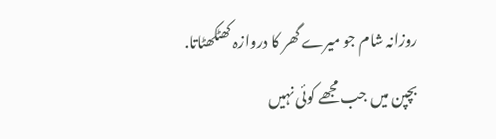روزانہ شام جو میرے گھر کا دروازہ کھٹکھٹاتا. بچپن میں جب مجھے کوئی نہیں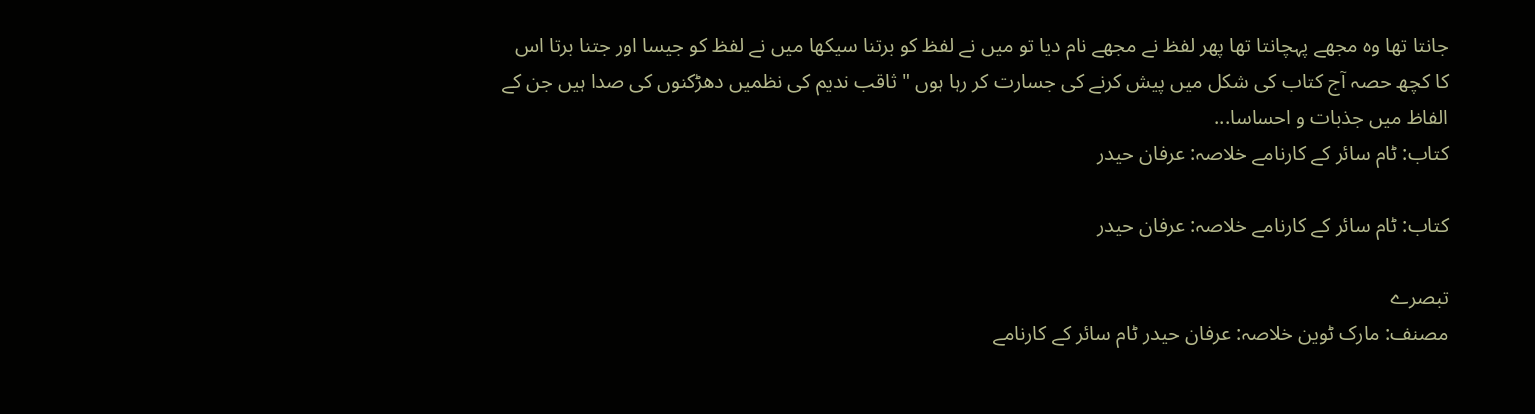جانتا تھا وہ مجھے پہچانتا تھا پھر لفظ نے مجھے نام دیا تو میں نے لفظ کو برتنا سیکھا میں نے لفظ کو جیسا اور جتنا برتا اس کا کچھ حصہ آج کتاب کی شکل میں پیش کرنے کی جسارت کر رہا ہوں " ثاقب ندیم کی نظمیں دھڑکنوں کی صدا ہیں جن کے الفاظ میں جذبات و احساسا...
کتاب: ٹام سائر کے کارنامے خلاصہ: عرفان حیدر

کتاب: ٹام سائر کے کارنامے خلاصہ: عرفان حیدر

تبصرے
مصنف: مارک ٹوین خلاصہ: عرفان حیدر ٹام سائر کے کارنامے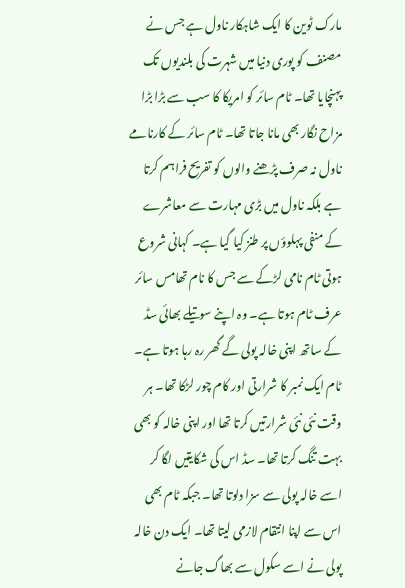مارک ٹوین کا ایک شاہکار ناول ہے جس نے مصنف کو پوری دنیا میں شہرت کی بلندیوں تک پہنچایا تھا۔ ٹام سائر کو امریکا کا سب سے بڑا بڑا مزاح نگار بھی مانا جاتا تھا۔ ٹام سائر کے کارنامے ناول نہ صرف پڑھنے والوں کو تفریح فراہم کرتا ہے بلکہ ناول میں بڑی مہارت سے معاشرے کے منفی پہلوؤں پر طنز کیا گیا ہے۔ کہانی شروع ہوتی ٹام نامی لڑکے سے جس کا نام تھامس سائر عرف ٹام ہوتا ہے۔ وہ اپنے سوتیلے بھائی سڈ کے ساتھ اپنی خالہ پولی گے گھر رہ رہا ہوتا ہے۔ ٹام ایک نمبر کا شرارتی اور کام چور لڑکا تھا۔ ہر وقت نئی نئی شرارتیں کرتا تھا اور اپنی خالہ کو بھی بہت تنگ کرتا تھا۔ سڈ اس کی شکایتیں لگا کر اسے خالہ پولی سے سزا دلوتا تھا۔ جبکہ ٹام بھی اس سے اپنا انتقام لازمی لیتا تھا۔ ایک دن خالہ پولی نے اسے سکول سے بھاگ جانے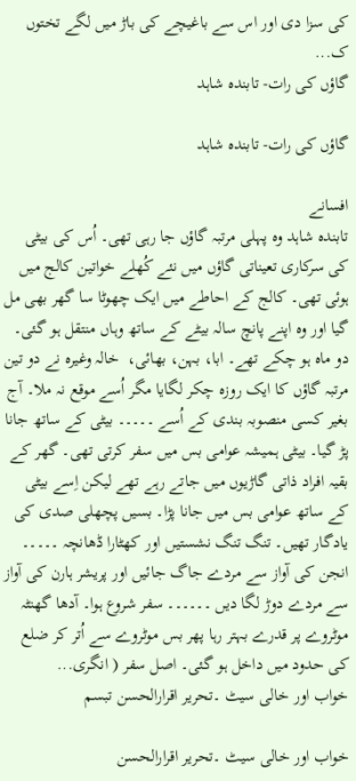کی سزا دی اور اس سے باغیچے کی باڑ میں لگے تختوں ک...
گاؤں کی رات- تابندہ شاہد

گاؤں کی رات- تابندہ شاہد

افسانے
تابندہ شاہد وہ پہلی مرتبہ گاؤں جا رہی تھی۔ اُس کی بیٹی کی سرکاری تعیناتی گاؤں میں نئے کُھلے خواتین کالج میں ہوئی تھی۔ کالج کے احاطے میں ایک چھوٹا سا گھر بھی مل گیا اور وہ اپنے پانچ سالہ بیٹے کے ساتھ وہاں منتقل ہو گئی۔ دو ماہ ہو چکے تھے۔ ابا، بہن، بھائی،  خالہ وغیرہ نے دو تین مرتبہ گاؤں کا ایک روزہ چکر لگایا مگر اُسے موقع نہ ملا۔ آج بغیر کسی منصوبہ بندی کے اُسے ۔۔۔۔۔ بیٹی کے ساتھ جانا پڑ گیا۔ بیٹی ہمیشہ عوامی بس میں سفر کرتی تھی۔ گھر کے بقیہ افراد ذاتی گاڑیوں میں جاتے رہے تھے لیکن اِسے بیٹی کے ساتھ عوامی بس میں جانا پڑا۔ بسیں پچھلی صدی کی یادگار تھیں۔ تنگ تنگ نشستیں اور کھٹارا ڈھانچہ ۔۔۔۔۔ انجن کی آواز سے مردے جاگ جائیں اور پریشر ہارن کی آواز سے مردے دوڑ لگا دیں ۔۔۔۔۔۔ سفر شروع ہوا۔ آدھا گھنٹہ موٹروے پر قدرے بہتر رہا پھر بس موٹروے سے اُتر کر ضلع کی حدود میں داخل ہو گئی۔ اصل سفر ( انگری...
خواب اور خالی سیٹ ۔تحریر اقرارالحسن تبسم

خواب اور خالی سیٹ ۔تحریر اقرارالحسن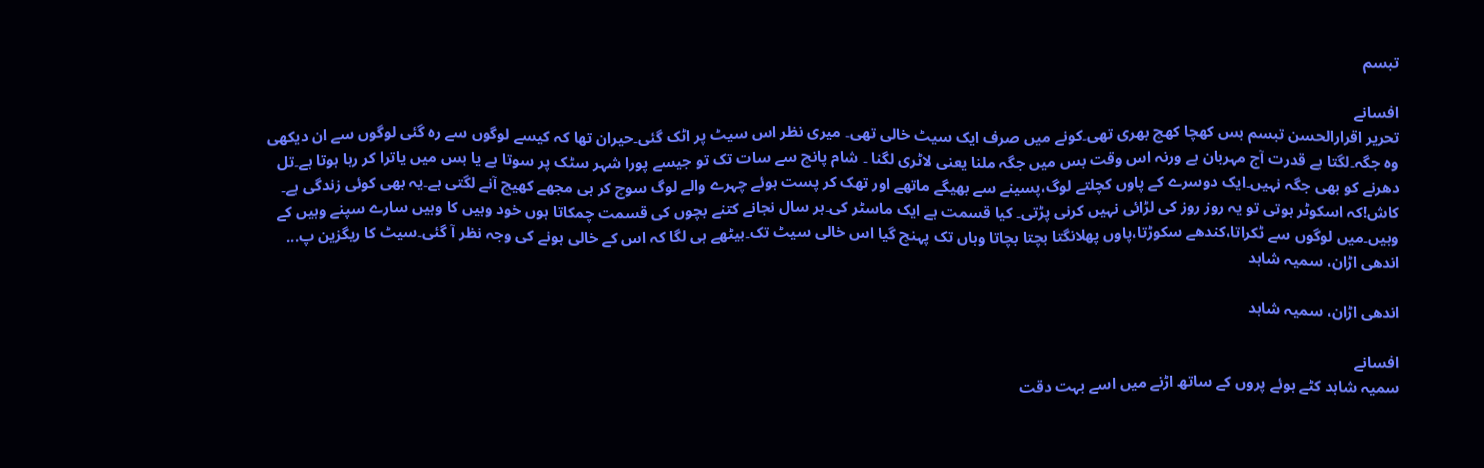تبسم

افسانے
تحریر اقرارالحسن تبسم بس کھچا کھچ بھری تھی۔کونے میں صرف ایک سیٹ خالی تھی۔ میری نظر اس سیٹ پر اٹک گئی۔حیران تھا کہ کیسے لوگوں سے رہ گئی لوگوں سے ان دیکھی وہ جگہ۔لگتا ہے قدرت آج مہربان ہے ورنہ اس وقت بس میں جگہ ملنا یعنی لاٹری لگنا ۔ شام پانچ سے سات تک تو جیسے پورا شہر سٹک پر سوتا ہے یا بس میں یاترا کر رہا ہوتا ہے۔تل دھرنے کو بھی جگہ نہیں۔ایک دوسرے کے پاوں کچلتے لوگ،پسینے سے بھیگے ماتھے اور تھک کر پست ہوئے چہرے والے لوگ سوچ کر ہی مجھے کھیچ آنے لگتی ہے۔یہ بھی کوئی زندگی ہے۔ کاش!کہ اسکوٹر ہوتی تو یہ روز روز کی لڑائی نہیں کرنی پڑتی۔ کیا قسمت ہے ایک ماسٹر کی۔ہر سال نجانے کتنے بچوں کی قسمت چمکاتا ہوں خود وہیں کا وہیں سارے سپنے وہیں کے وہیں۔میں لوگوں سے ٹکراتا،کندھے سکوڑتا،پاوں پھلانگتا بچتا بچاتا وہاں تک پہنچ گیا اس خالی سیٹ تک۔بیٹھے ہی لگا کہ اس کے خالی ہونے کی وجہ نظر آ گئی۔سیٹ کا ریگزین پ...
اندھی اڑان، سمیہ شاہد

اندھی اڑان، سمیہ شاہد

افسانے
سمیہ شاہد کٹے ہوئے پروں کے ساتھ اڑنے میں اسے بہت دقت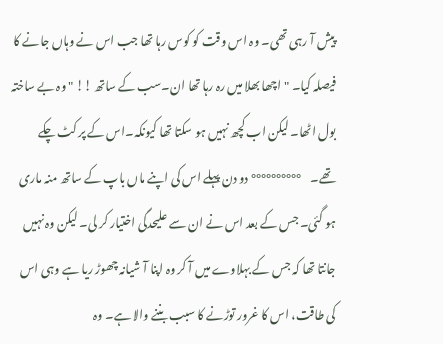پیش آ رہی تھی۔ وہ اس وقت کو کوس رہا تھا جب اس نے وہاں جانے کا فیصلہ کیا۔ "اچھا بھلا میں رہ رہا تھا ان۔سب کے ساتھ !! " وہ بے ساختہ بول اٹھا۔ لیکن اب کچھ نہیں ہو سکتا تھا کیونکہ۔اس کے پر کٹ چکے تھے۔    °°°°°°°°°° دو دن پہلے اس کی اپنے ماں باپ کے ساتھ منہ ماری ہو گئی۔ جس کے بعد اس نے ان سے علیحدگی اختیار کر لی۔ لیکن وہ نہیں جانتا تھا کہ جس کے بہلاوے میں آ کر وہ اپنا آ شیانہ چھوڑ ریا ہے وہی اس کی طاقت، اس کا غرور توڑنے کا سبب بننے والا ہے۔ وہ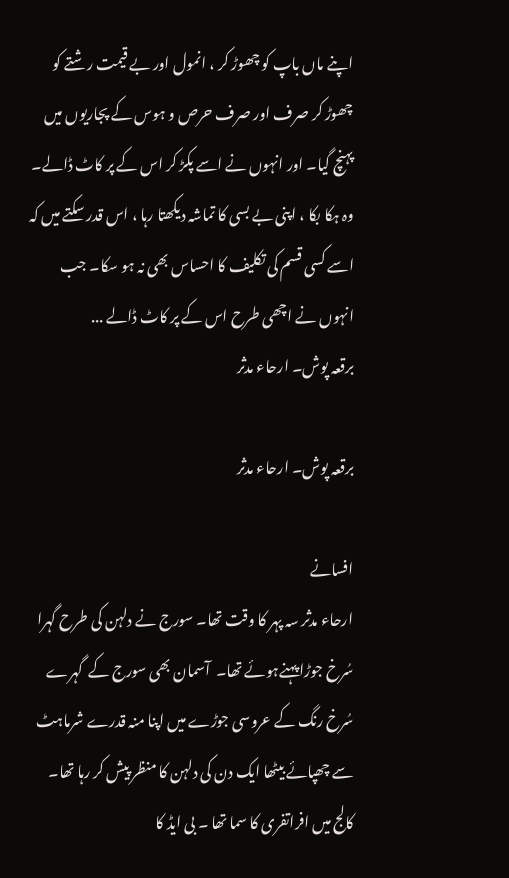اپنے ماں باپ کو چھوڑ کر ، انمول اور بے قیمت رشتے کو چھوڑ کر صرف اور صرف حرص و ہوس کے پجاریوں میں پہنچ گیا۔ اور انہوں نے اسے پکڑ کر اس کے پر کاٹ ڈالے۔ وہ ہکا بکا ، اپنی بے بسی کا تماشہ دیکھتا رہا ، اس قدر سکتے میں کہ اسے کسی قسم کی تکلیف کا احساس بھی نہ ہو سکا۔ جب انہوں نے اچھی طرح اس کے پر کاٹ ڈالے ...
برقعہ پوش۔ ارحاء مدثر

برقعہ پوش۔ ارحاء مدثر

افسانے
ارحاء مدثر سہ پہر کا وقت تھا۔ سورج نے دلہن کی طرح گہرا سُرخ جوڑا پہنےہوئے تھا۔  آسمان بھی سورج کے  گہرے سُرخ رنگ کے عروسی جوڑے میں اپنا منہ قدرے شرماہٹ سے چھپائے بیٹھا ایک دن کی دلہن کا منظر پیش کر رہا تھا۔ کالج میں افراتفری کا سما تھا ۔ بی ایڈ کا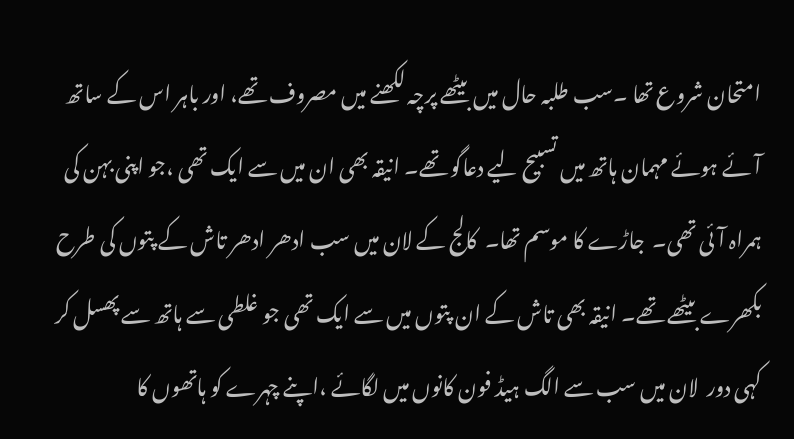امتحان شروع تھا ۔سب طلبہ حال میں بیٹھے پرچہ لکھنے میں مصروف تھے، اور باہر اس کے ساتھ آئے ہوئے مہمان ہاتھ میں تسبیح لیے دعاگو تھے۔ انیقہ بھی ان میں سے ایک تھی ،جو اپنی بہن کی ہمراہ آئی تھی۔  جاڑے کا موسم تھا۔  کالج کے لان میں سب ادھر ادھر تاش کے پتوں کی طرح بکھرے بیٹھے تھے۔ انیقہ بھی تاش کے ان پتوں میں سے ایک تھی جو غلطی سے ہاتھ سے پھسل کر کہی دور  لان میں سب سے الگ ہیڈ فون کانوں میں لگائے ،اپنے چہرے کو ہاتھوں کا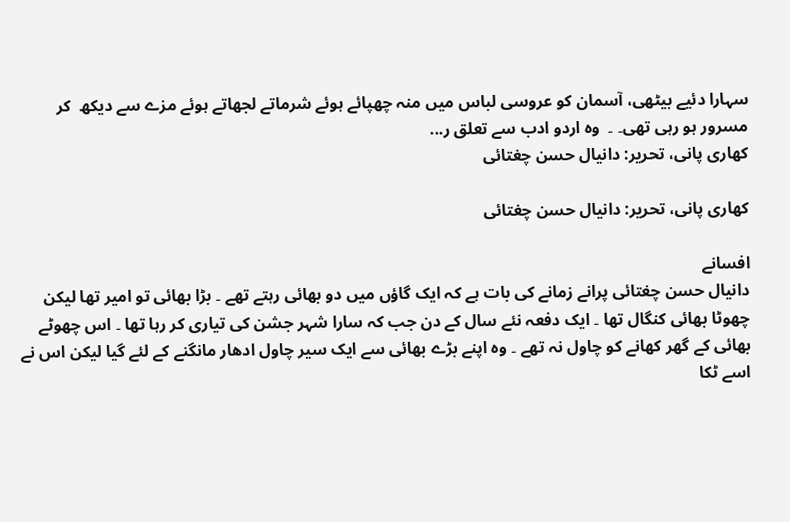سہارا دئیے بیٹھی، آسمان کو عروسی لباس میں منہ چھپائے ہوئے شرماتے لجھاتے ہوئے مزے سے دیکھ  کر مسرور ہو رہی تھی۔ ۔  وہ اردو ادب سے تعلق ر...
کھاری پانی، تحریر: دانیال حسن چغتائی

کھاری پانی، تحریر: دانیال حسن چغتائی

افسانے
دانیال حسن چغتائی پرانے زمانے کی بات ہے کہ ایک گاؤں میں دو بھائی رہتے تھے ۔ بڑا بھائی تو امیر تھا لیکن چھوٹا بھائی کنگال تھا ۔ ایک دفعہ نئے سال کے دن جب کہ سارا شہر جشن کی تیاری کر رہا تھا ۔ اس چھوٹے بھائی کے گھر کھانے کو چاول نہ تھے ۔ وہ اپنے بڑے بھائی سے ایک سیر چاول ادھار مانگنے کے لئے گیا لیکن اس نے اسے ٹکا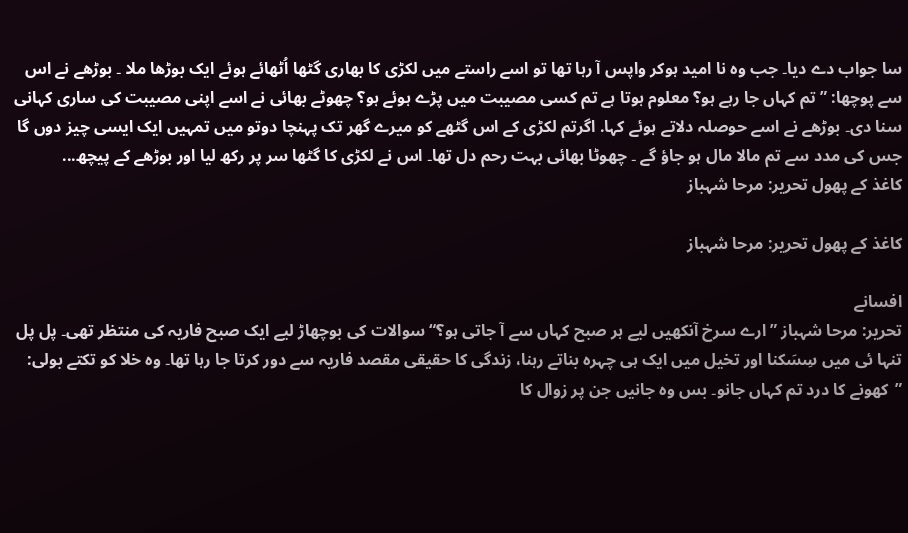سا جواب دے دیا۔ جب وہ نا امید ہوکر واپس آ رہا تھا تو اسے راستے میں لکڑی کا بھاری گٹھا اُٹھائے ہوئے ایک بوڑھا ملا ۔ بوڑھے نے اس سے پوچھا: ” تم کہاں جا رہے ہو؟ معلوم ہوتا ہے تم کسی مصیبت میں پڑے ہوئے ہو؟ چھوٹے بھائی نے اسے اپنی مصیبت کی ساری کہانی سنا دی۔ بوڑھے نے اسے حوصلہ دلاتے ہوئے کہا. اگرتم لکڑی کے اس گٹھے کو میرے گھر تک پہنچا دوتو میں تمہیں ایک ایسی چیز دوں گا جس کی مدد سے تم مالا مال ہو جاؤ گے ۔ چھوٹا بھائی بہت رحم دل تھا۔ اس نے لکڑی کا گٹھا سر پر رکھ لیا اور بوڑھے کے پیچھ...
کاغذ کے پھول تحریر: مرحا شہباز

کاغذ کے پھول تحریر: مرحا شہباز

افسانے
تحریر: مرحا شہباز ”ارے سرخ آنکھیں لیے ہر صبح کہاں سے آ جاتی ہو؟“ سوالات کی بوچھاڑ لیے ایک صبح فاریہ کی منتظر تھی۔ پل پل تنہا ئی میں سِسَکنا اور تخیل میں ایک ہی چہرہ بناتے رہنا، زندگی کا حقیقی مقصد فاریہ سے دور کرتا جا رہا تھا۔ وہ خلا کو تکتے بولی: ”کھونے کا درد تم کہاں جانو۔ بس وہ جانیں جن پر زوال کا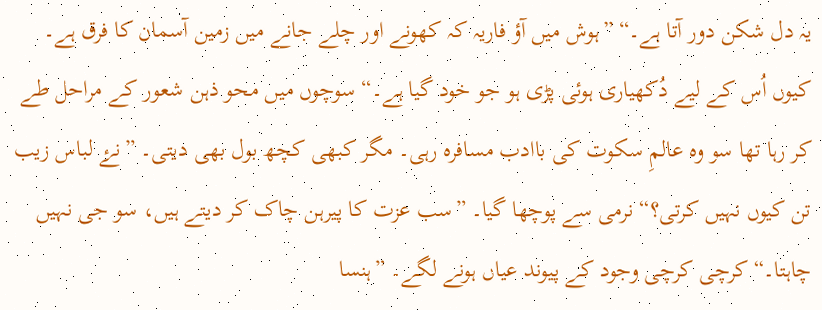یہ دل شکن دور آتا ہے۔“ ”ہوش میں آؤ فاریہ کہ کھونے اور چلے جانے میں زمین آسمان کا فرق ہے۔ کیوں اُس کے لیے دُکھیاری ہوئی پڑی ہو جو خود گیا ہے۔“ سوچوں میں محو ذہن شعور کے مراحل طے کر رہا تھا سو وہ عالمِ سکوت کی باادب مسافرہ رہی۔ مگر کبھی کچھ بول بھی دیتی۔ ”نۓ لباس زیب تن کیوں نہیں کرتی؟“ نرمی سے پوچھا گیا۔ ”سب عزت کا پیرہن چاک کر دیتے ہیں، سو جی نہیں چاہتا۔“ کرچی کرچی وجود کے پیوند عیاں ہونے لگے۔ ”ہنسا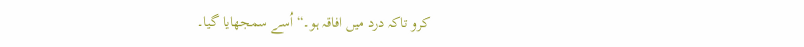کرو تاکہ درد میں افاقہ ہو۔“ اُسے سمجھایا گیا۔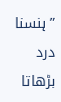”ہنسنا درد بڑھاتا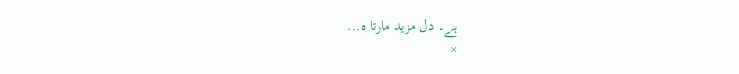ہے۔ دل مزید مارتا ہ...
×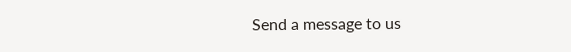Send a message to us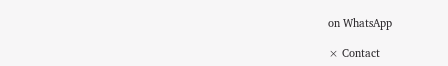on WhatsApp

× Contact